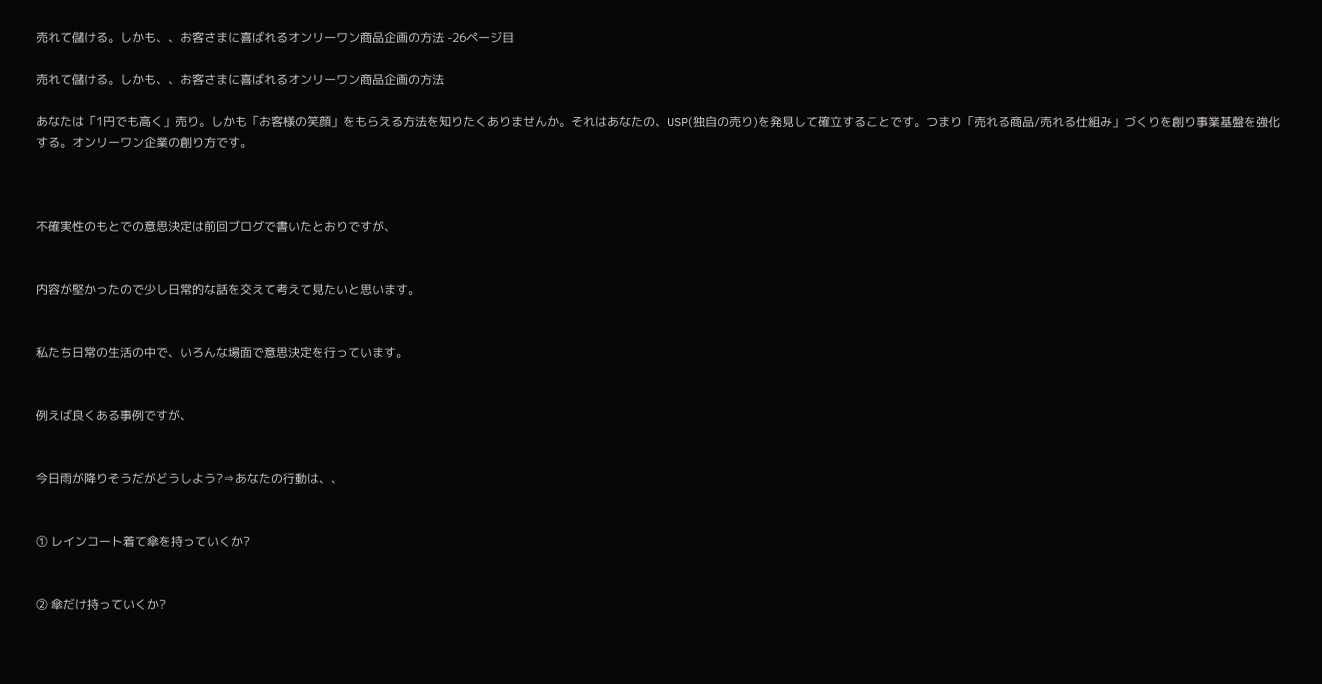売れて儲ける。しかも、、お客さまに喜ばれるオンリーワン商品企画の方法 -26ページ目

売れて儲ける。しかも、、お客さまに喜ばれるオンリーワン商品企画の方法

あなたは「1円でも高く」売り。しかも「お客様の笑顔」をもらえる方法を知りたくありませんか。それはあなたの、USP(独自の売り)を発見して確立することです。つまり「売れる商品/売れる仕組み」づくりを創り事業基盤を強化する。オンリーワン企業の創り方です。



不確実性のもとでの意思決定は前回ブログで書いたとおりですが、


内容が堅かったので少し日常的な話を交えて考えて見たいと思います。


私たち日常の生活の中で、いろんな場面で意思決定を行っています。


例えば良くある事例ですが、


今日雨が降りそうだがどうしよう?⇒あなたの行動は、、


① レインコート着て傘を持っていくか?


② 傘だけ持っていくか?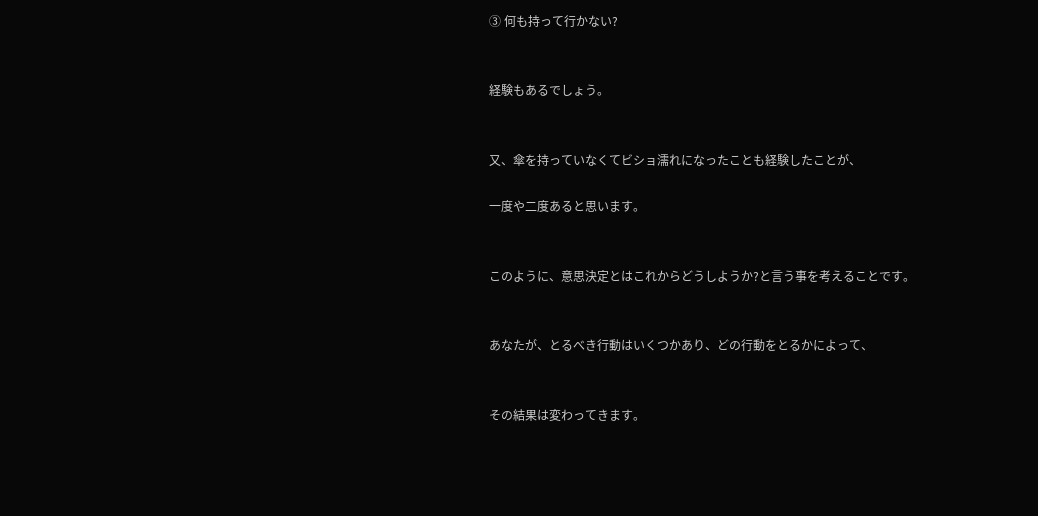③ 何も持って行かない?


経験もあるでしょう。


又、傘を持っていなくてビショ濡れになったことも経験したことが、

一度や二度あると思います。


このように、意思決定とはこれからどうしようか?と言う事を考えることです。


あなたが、とるべき行動はいくつかあり、どの行動をとるかによって、


その結果は変わってきます。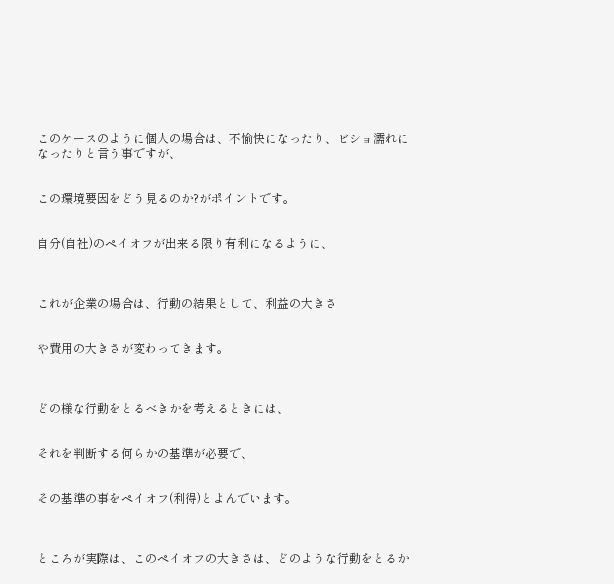このケースのように個人の場合は、不愉快になったり、ビショ濡れになったりと言う事ですが、


この環境要因をどう見るのか?がポイントです。


自分(自社)のペイオフが出来る限り有利になるように、



これが企業の場合は、行動の結果として、利益の大きさ


や費用の大きさが変わってきます。



どの様な行動をとるべきかを考えるときには、


それを判断する何らかの基準が必要で、


その基準の事をペイオフ(利得)とよんでいます。



ところが実際は、このペイオフの大きさは、どのような行動をとるか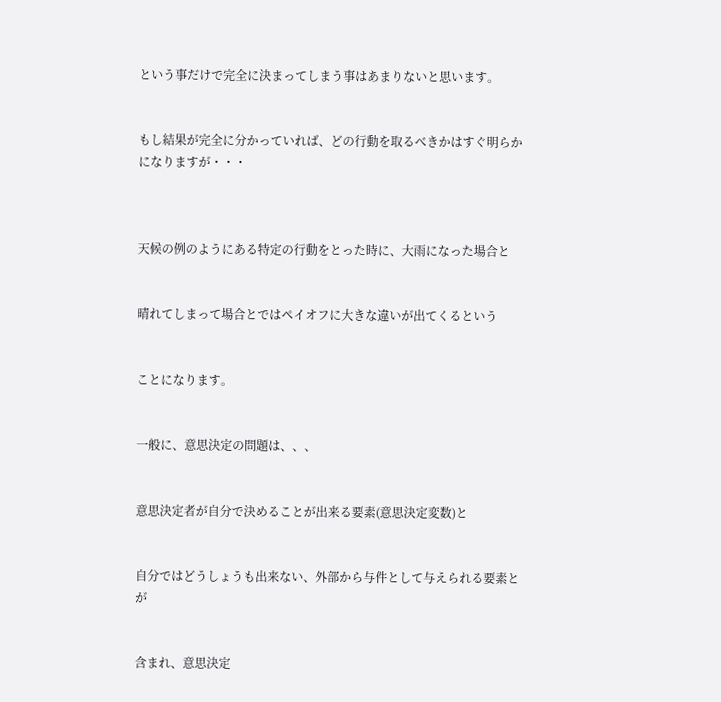という事だけで完全に決まってしまう事はあまりないと思います。


もし結果が完全に分かっていれば、どの行動を取るべきかはすぐ明らかになりますが・・・



天候の例のようにある特定の行動をとった時に、大雨になった場合と


晴れてしまって場合とではペイオフに大きな違いが出てくるという


ことになります。


一般に、意思決定の問題は、、、


意思決定者が自分で決めることが出来る要素(意思決定変数)と


自分ではどうしょうも出来ない、外部から与件として与えられる要素とが


含まれ、意思決定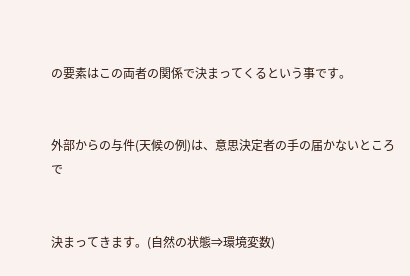の要素はこの両者の関係で決まってくるという事です。


外部からの与件(天候の例)は、意思決定者の手の届かないところで


決まってきます。(自然の状態⇒環境変数)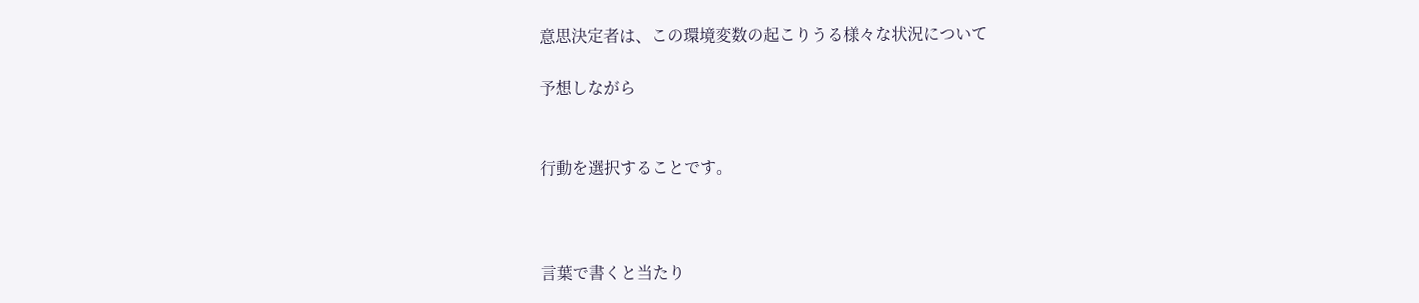意思決定者は、この環境変数の起こりうる様々な状況について

予想しながら


行動を選択することです。



言葉で書くと当たり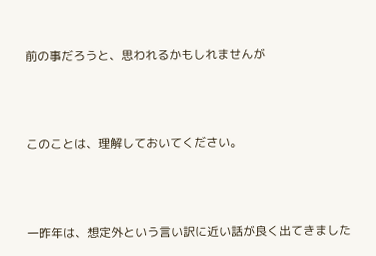前の事だろうと、思われるかもしれませんが



このことは、理解しておいてください。



一昨年は、想定外という言い訳に近い話が良く出てきました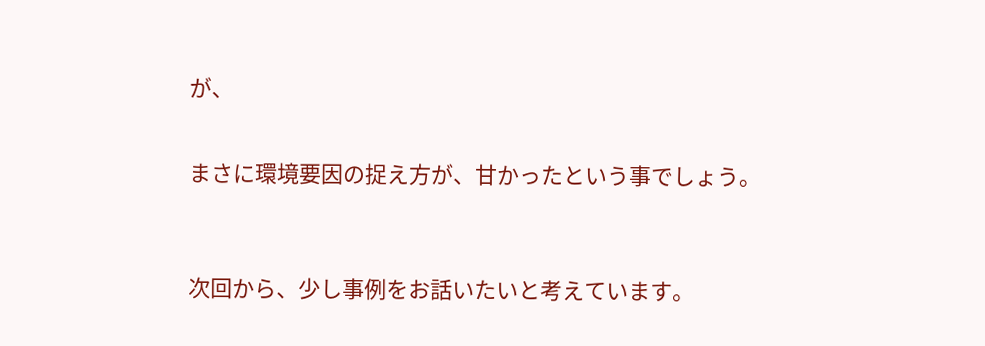が、


まさに環境要因の捉え方が、甘かったという事でしょう。



次回から、少し事例をお話いたいと考えています。